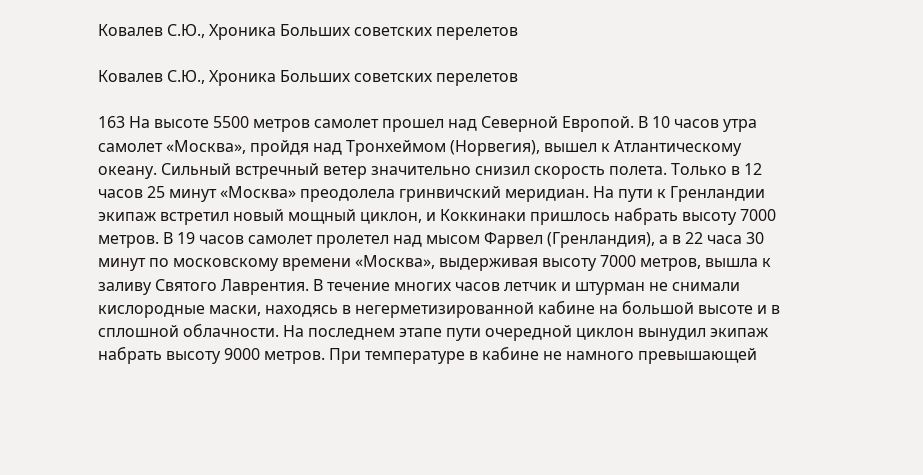Ковалев С.Ю., Хроника Больших советских перелетов

Ковалев С.Ю., Хроника Больших советских перелетов

163 На высоте 5500 метров самолет прошел над Северной Европой. В 10 часов утра самолет «Москва», пройдя над Тронхеймом (Норвегия), вышел к Атлантическому океану. Сильный встречный ветер значительно снизил скорость полета. Только в 12 часов 25 минут «Москва» преодолела гринвичский меридиан. На пути к Гренландии экипаж встретил новый мощный циклон, и Коккинаки пришлось набрать высоту 7000 метров. В 19 часов самолет пролетел над мысом Фарвел (Гренландия), а в 22 часа 30 минут по московскому времени «Москва», выдерживая высоту 7000 метров, вышла к заливу Святого Лаврентия. В течение многих часов летчик и штурман не снимали кислородные маски, находясь в негерметизированной кабине на большой высоте и в сплошной облачности. На последнем этапе пути очередной циклон вынудил экипаж набрать высоту 9000 метров. При температуре в кабине не намного превышающей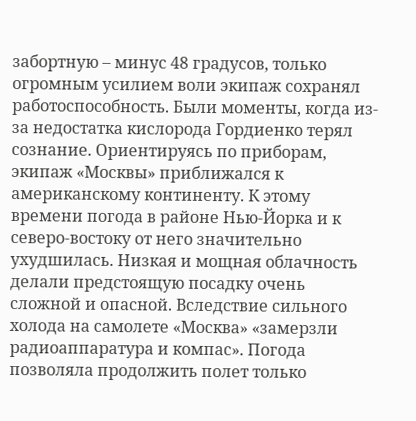забортную – минус 48 градусов, только огромным усилием воли экипаж сохранял работоспособность. Были моменты, когда из-за недостатка кислорода Гордиенко терял сознание. Ориентируясь по приборам, экипаж «Москвы» приближался к американскому континенту. К этому времени погода в районе Нью-Йорка и к северо-востоку от него значительно ухудшилась. Низкая и мощная облачность делали предстоящую посадку очень сложной и опасной. Вследствие сильного холода на самолете «Москва» «замерзли радиоаппаратура и компас». Погода позволяла продолжить полет только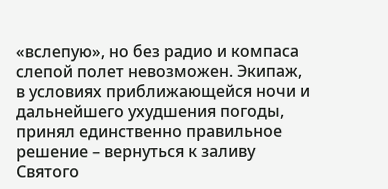«вслепую», но без радио и компаса слепой полет невозможен. Экипаж, в условиях приближающейся ночи и дальнейшего ухудшения погоды, принял единственно правильное решение – вернуться к заливу Святого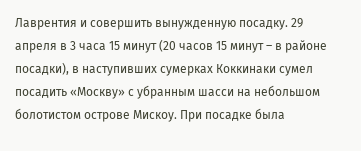Лаврентия и совершить вынужденную посадку. 29 апреля в 3 часа 15 минут (20 часов 15 минут – в районе посадки), в наступивших сумерках Коккинаки сумел посадить «Москву» с убранным шасси на небольшом болотистом острове Мискоу. При посадке была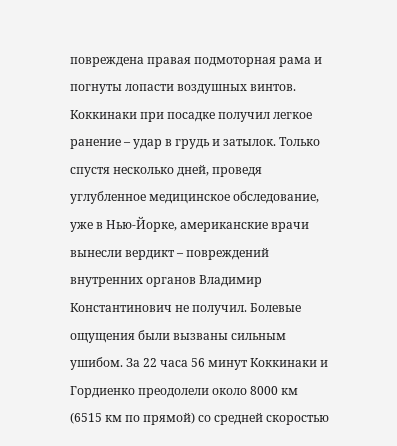повреждена правая подмоторная рама и погнуты лопасти воздушных винтов. Коккинаки при посадке получил легкое ранение – удар в грудь и затылок. Только спустя несколько дней, проведя углубленное медицинское обследование, уже в Нью-Йорке, американские врачи вынесли вердикт – повреждений внутренних органов Владимир Константинович не получил. Болевые ощущения были вызваны сильным ушибом. За 22 часа 56 минут Коккинаки и Гордиенко преодолели около 8000 км (6515 км по прямой) со средней скоростью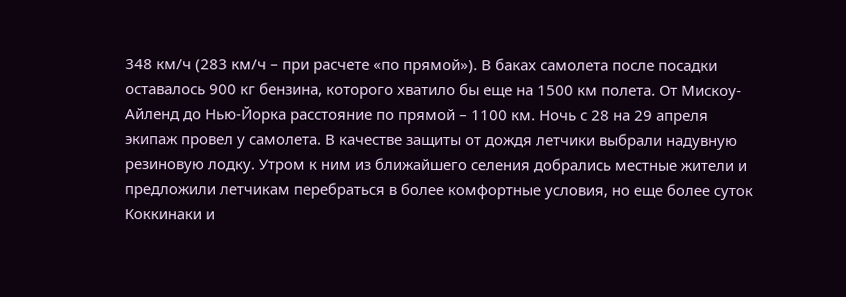348 км/ч (283 км/ч – при расчете «по прямой»). В баках самолета после посадки оставалось 900 кг бензина, которого хватило бы еще на 1500 км полета. От Мискоу-Айленд до Нью-Йорка расстояние по прямой – 1100 км. Ночь с 28 на 29 апреля экипаж провел у самолета. В качестве защиты от дождя летчики выбрали надувную резиновую лодку. Утром к ним из ближайшего селения добрались местные жители и предложили летчикам перебраться в более комфортные условия, но еще более суток Коккинаки и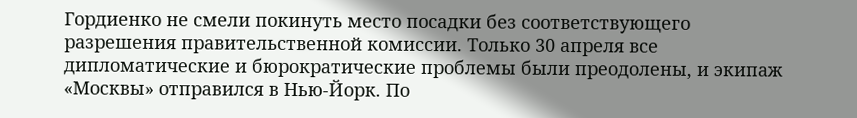Гордиенко не смели покинуть место посадки без соответствующего разрешения правительственной комиссии. Только 30 апреля все дипломатические и бюрократические проблемы были преодолены, и экипаж «Москвы» отправился в Нью-Йорк. По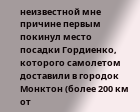неизвестной мне причине первым покинул место посадки Гордиенко, которого самолетом доставили в городок Монктон (более 200 км от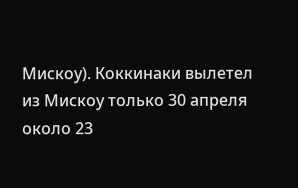Мискоу). Коккинаки вылетел из Мискоу только 30 апреля около 23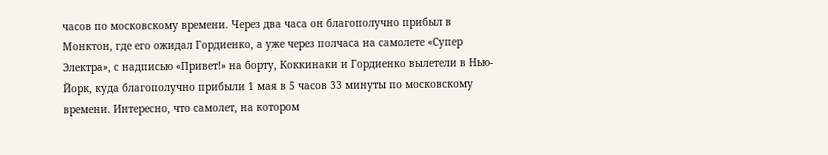часов по московскому времени. Через два часа он благополучно прибыл в Монктон, где его ожидал Гордиенко, а уже через полчаса на самолете «Супер Электра», с надписью «Привет!» на борту, Коккинаки и Гордиенко вылетели в Нью-Йорк, куда благополучно прибыли 1 мая в 5 часов 33 минуты по московскому времени. Интересно, что самолет, на котором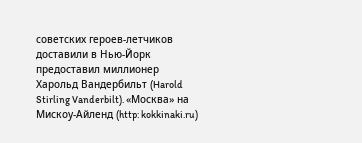советских героев-летчиков доставили в Нью-Йорк предоставил миллионер Харольд Вандербильт (Harold Stirling Vanderbilt). «Москва» на Мискоу-Айленд (http: kokkinaki.ru)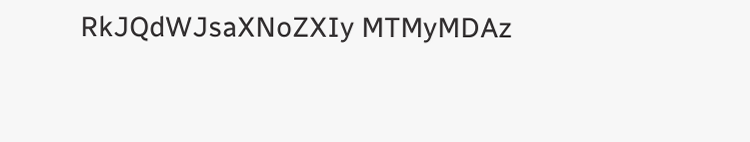RkJQdWJsaXNoZXIy MTMyMDAz